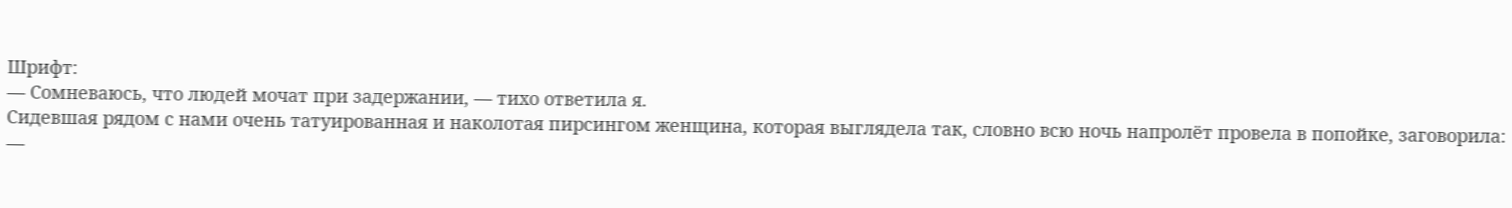Шрифт:
— Сомневаюсь, что людей мочат при задержании, — тихо ответила я.
Сидевшая рядом с нами очень татуированная и наколотая пирсингом женщина, которая выглядела так, словно всю ночь напролёт провела в попойке, заговорила:
—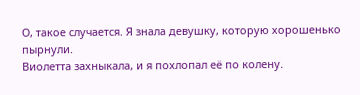О, такое случается. Я знала девушку, которую хорошенько пырнули.
Виолетта захныкала, и я похлопал её по колену.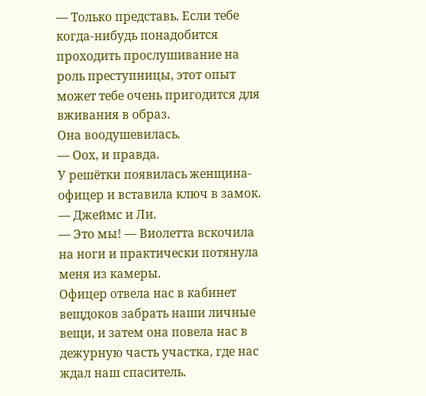— Только представь. Если тебе когда-нибудь понадобится проходить прослушивание на роль преступницы, этот опыт может тебе очень пригодится для вживания в образ.
Она воодушевилась.
— Оох, и правда.
У решётки появилась женщина-офицер и вставила ключ в замок.
— Джеймс и Ли.
— Это мы! — Виолетта вскочила на ноги и практически потянула меня из камеры.
Офицер отвела нас в кабинет вещдоков забрать наши личные вещи, и затем она повела нас в дежурную часть участка, где нас ждал наш спаситель.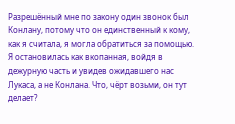Разрешённый мне по закону один звонок был Конлану, потому что он единственный к кому, как я считала, я могла обратиться за помощью.
Я остановилась как вкопанная, войдя в дежурную часть и увидев ожидавшего нас Лукаса, а не Конлана. Что, чёрт возьми, он тут делает?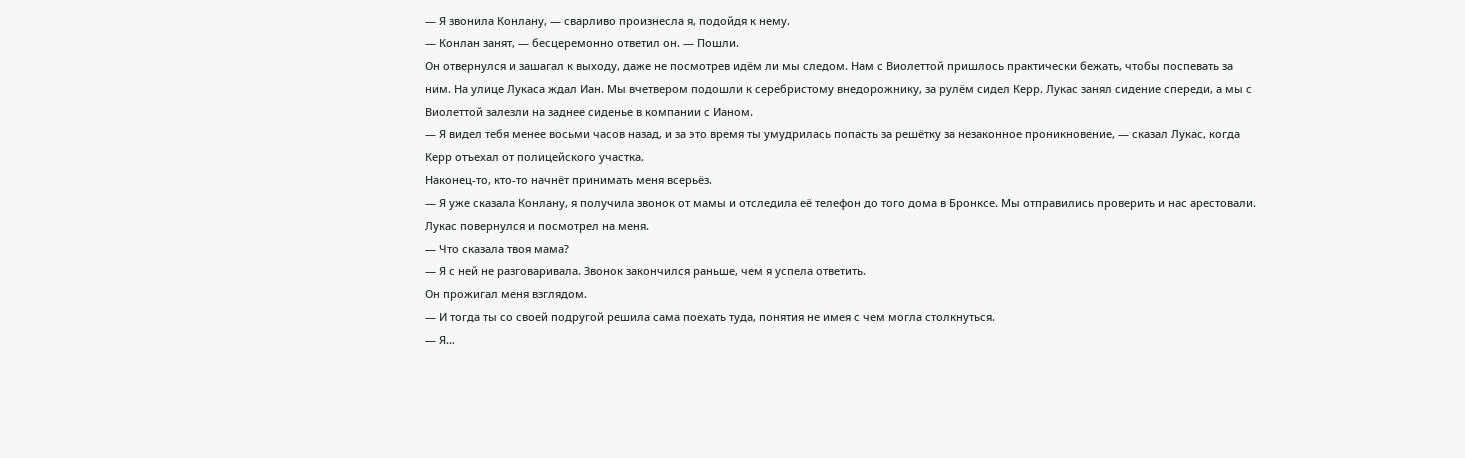— Я звонила Конлану, — сварливо произнесла я, подойдя к нему.
— Конлан занят, — бесцеремонно ответил он. — Пошли.
Он отвернулся и зашагал к выходу, даже не посмотрев идём ли мы следом. Нам с Виолеттой пришлось практически бежать, чтобы поспевать за ним. На улице Лукаса ждал Иан. Мы вчетвером подошли к серебристому внедорожнику, за рулём сидел Керр. Лукас занял сидение спереди, а мы с Виолеттой залезли на заднее сиденье в компании с Ианом.
— Я видел тебя менее восьми часов назад, и за это время ты умудрилась попасть за решётку за незаконное проникновение, — сказал Лукас, когда Керр отъехал от полицейского участка.
Наконец-то, кто-то начнёт принимать меня всерьёз.
— Я уже сказала Конлану, я получила звонок от мамы и отследила её телефон до того дома в Бронксе. Мы отправились проверить и нас арестовали.
Лукас повернулся и посмотрел на меня.
— Что сказала твоя мама?
— Я с ней не разговаривала. Звонок закончился раньше, чем я успела ответить.
Он прожигал меня взглядом.
— И тогда ты со своей подругой решила сама поехать туда, понятия не имея с чем могла столкнуться.
— Я…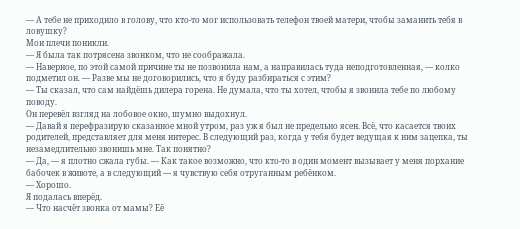— А тебе не приходило в голову, что кто-то мог использовать телефон твоей матери, чтобы заманить тебя в ловушку?
Мои плечи поникли.
— Я была так потрясена звонком, что не соображала.
— Наверное, по этой самой причине ты не позвонила нам, а направилась туда неподготовленная, — колко подметил он. — Разве мы не договорились, что я буду разбираться с этим?
— Ты сказал, что сам найдёшь дилера горена. Не думала, что ты хотел, чтобы я звонила тебе по любому поводу.
Он перевёл взгляд на лобовое окно, шумно выдохнул.
— Давай я перефразирую сказанное мной утром, раз уж я был не предельно ясен. Всё, что касается твоих родителей, представляет для меня интерес. В следующий раз, когда у тебя будет ведущая к ним зацепка, ты незамедлительно звонишь мне. Так понятно?
— Да, — я плотно сжала губы. — Как такое возможно, что кто-то в один момент вызывает у меня порхание бабочек в животе, а в следующий — я чувствую себя отруганным ребёнком.
— Хорошо.
Я подалась вперёд.
— Что насчёт звонка от мамы? Её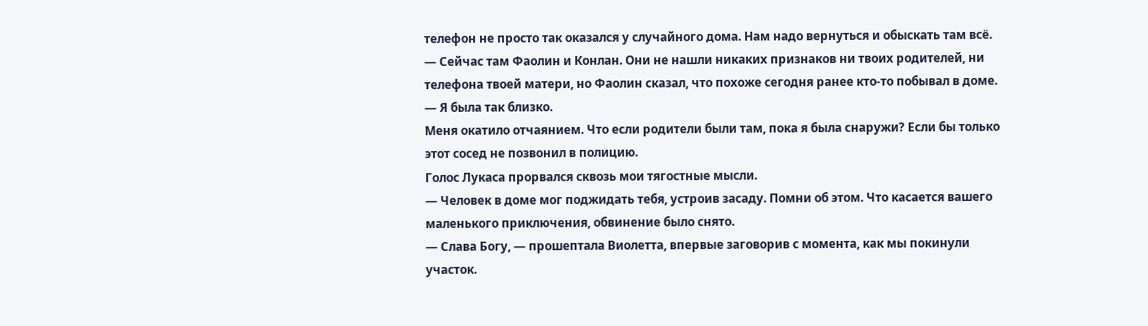телефон не просто так оказался у случайного дома. Нам надо вернуться и обыскать там всё.
— Сейчас там Фаолин и Конлан. Они не нашли никаких признаков ни твоих родителей, ни телефона твоей матери, но Фаолин сказал, что похоже сегодня ранее кто-то побывал в доме.
— Я была так близко.
Меня окатило отчаянием. Что если родители были там, пока я была снаружи? Если бы только этот сосед не позвонил в полицию.
Голос Лукаса прорвался сквозь мои тягостные мысли.
— Человек в доме мог поджидать тебя, устроив засаду. Помни об этом. Что касается вашего маленького приключения, обвинение было снято.
— Слава Богу, — прошептала Виолетта, впервые заговорив с момента, как мы покинули участок.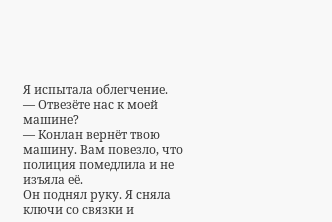Я испытала облегчение.
— Отвезёте нас к моей машине?
— Конлан вернёт твою машину. Вам повезло, что полиция помедлила и не изъяла её.
Он поднял руку. Я сняла ключи со связки и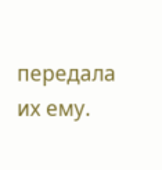передала их ему.